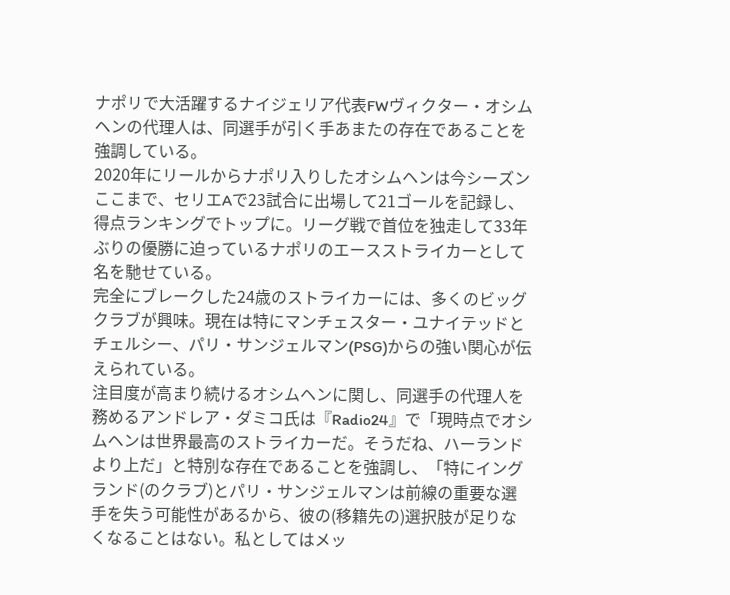ナポリで大活躍するナイジェリア代表FWヴィクター・オシムヘンの代理人は、同選手が引く手あまたの存在であることを強調している。
2020年にリールからナポリ入りしたオシムヘンは今シーズンここまで、セリエAで23試合に出場して21ゴールを記録し、得点ランキングでトップに。リーグ戦で首位を独走して33年ぶりの優勝に迫っているナポリのエースストライカーとして名を馳せている。
完全にブレークした24歳のストライカーには、多くのビッグクラブが興味。現在は特にマンチェスター・ユナイテッドとチェルシー、パリ・サンジェルマン(PSG)からの強い関心が伝えられている。
注目度が高まり続けるオシムヘンに関し、同選手の代理人を務めるアンドレア・ダミコ氏は『Radio24』で「現時点でオシムヘンは世界最高のストライカーだ。そうだね、ハーランドより上だ」と特別な存在であることを強調し、「特にイングランド(のクラブ)とパリ・サンジェルマンは前線の重要な選手を失う可能性があるから、彼の(移籍先の)選択肢が足りなくなることはない。私としてはメッ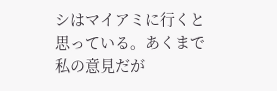シはマイアミに行くと思っている。あくまで私の意見だが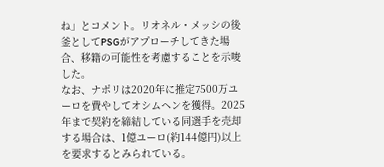ね」とコメント。リオネル・メッシの後釜としてPSGがアプローチしてきた場合、移籍の可能性を考慮することを示唆した。
なお、ナポリは2020年に推定7500万ユーロを費やしてオシムヘンを獲得。2025年まで契約を締結している同選手を売却する場合は、1億ユーロ(約144億円)以上を要求するとみられている。